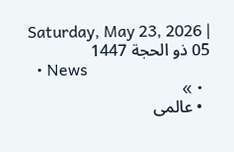Saturday, May 23, 2026 | 05 ذو الحجة 1447
  • News
  • »
  • عالمی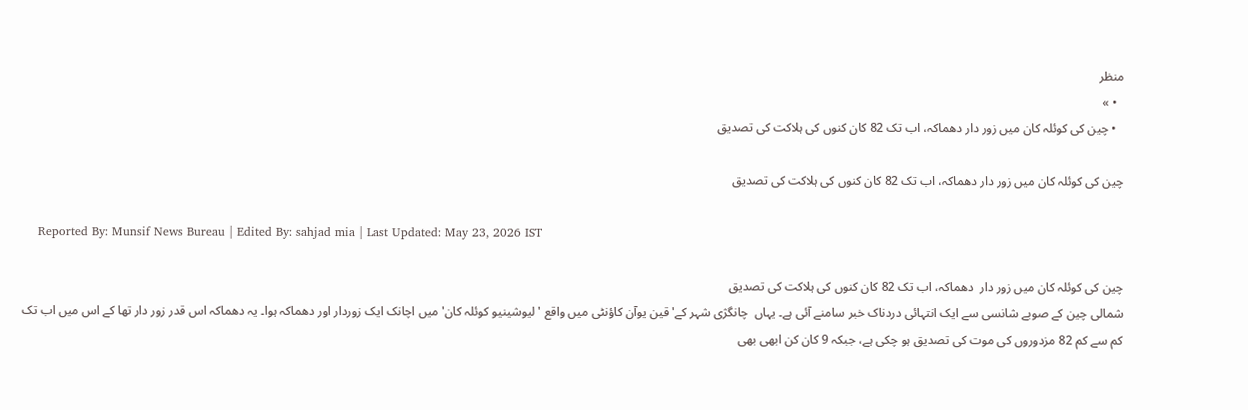منظر
  • »
  • چین کی کوئلہ کان میں زور دار دھماکہ، اب تک 82 کان کنوں کی ہلاکت کی تصدیق

چین کی کوئلہ کان میں زور دار دھماکہ، اب تک 82 کان کنوں کی ہلاکت کی تصدیق

    Reported By: Munsif News Bureau | Edited By: sahjad mia | Last Updated: May 23, 2026 IST

چین کی کوئلہ کان میں زور دار  دھماکہ، اب تک 82 کان کنوں کی ہلاکت کی تصدیق
شمالی چین کے صوبے شانسی سے ایک انتہائی دردناک خبر سامنے آئی ہے۔ یہاں  چانگژی شہر کے'قین یوآن کاؤنٹی میں واقع 'لیوشینیو کوئلہ کان' میں اچانک ایک زوردار اور دھماکہ ہوا۔ یہ دھماکہ اس قدر زور دار تھا کے اس میں اب تک کم سے کم 82 مزدوروں کی موت کی تصدیق ہو چکی ہے، جبکہ 9 کان کن ابھی بھی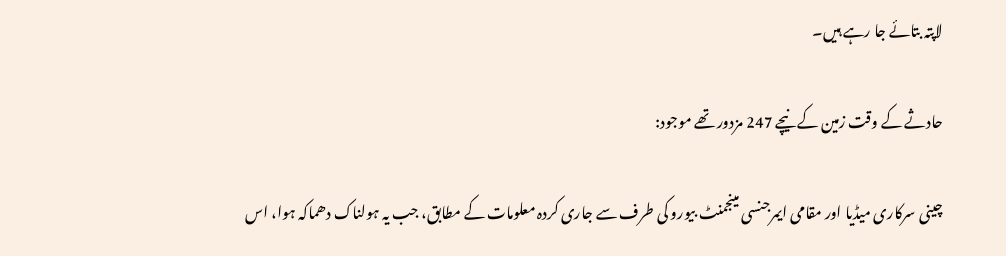لاپتہ بتائے جا رہے ہیں۔

حادثے کے وقت زمین کے نیچے 247 مزدور تھے موجود:

چینی سرکاری میڈیا اور مقامی ایمرجنسی مینجمنٹ بیورو کی طرف سے جاری کردہ معلومات کے مطابق، جب یہ ہولناک دھماکہ ہوا، اس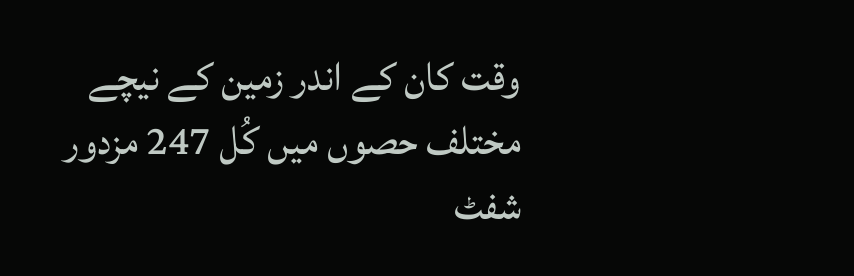وقت کان کے اندر زمین کے نیچے مختلف حصوں میں کُل 247 مزدور شفٹ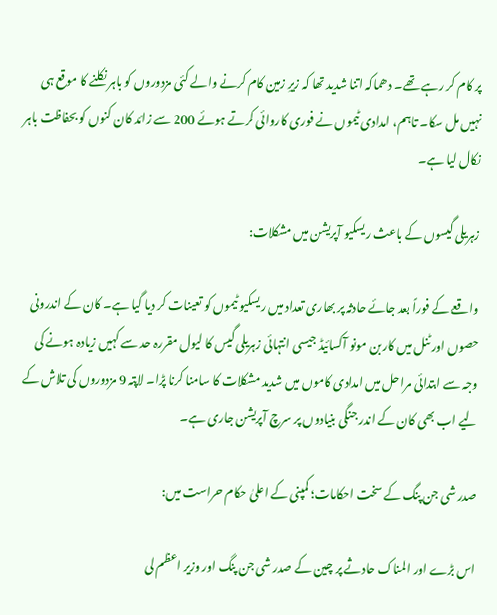پر کام کر رہے تھے۔ دھماکہ اتنا شدید تھا کہ زیرِ زمین کام کرنے والے کئی مزدوروں کو باہر نکلنے کا موقع ہی نہیں مل سکا۔ تاہم، امدادی ٹیموں نے فوری کاروائی کرتے ہوئے 200 سے زائد کان کنوں کو بحفاظت باہر نکال لیا ہے۔

زہریلی گیسوں کے باعث ریسکیو آپریشن میں مشکلات:

واقعے کے فوراً بعد جائے حادثہ پر بھاری تعداد میں ریسکیو ٹیموں کو تعینات کر دیا گیا ہے۔ کان کے اندرونی حصوں اور ٹنل میں کاربن مونو آکسائیڈ جیسی انتہائی زہریلی گیس کا لیول مقررہ حد سے کہیں زیادہ ہونے کی وجہ سے ابتدائی مراحل میں امدادی کاموں میں شدید مشکلات کا سامنا کرنا پڑا۔ لاپتہ 9 مزدوروں کی تلاش کے لیے اب بھی کان کے اندر جنگی بنیادوں پر سرچ آپریشن جاری ہے۔

صدر شی جن پنگ کے سخت احکامات؛ کمپنی کے اعلیٰ حکام حراست میں:

اس بڑے اور المناک حادثے پر چین کے صدر شی جن پنگ اور وزیر اعظم لی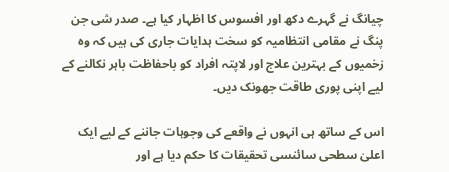چیانگ نے گہرے دکھ اور افسوس کا اظہار کیا ہے۔ صدر شی جن پنگ نے مقامی انتظامیہ کو سخت ہدایات جاری کی ہیں کہ وہ زخمیوں کے بہترین علاج اور لاپتہ افراد کو باحفاظت باہر نکالنے کے لیے اپنی پوری طاقت جھونک دیں۔

اس کے ساتھ ہی انہوں نے واقعے کی وجوہات جاننے کے لیے ایک اعلیٰ سطحی سائنسی تحقیقات کا حکم دیا ہے اور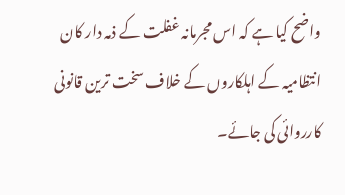واضح کیا ہے کہ اس مجرمانہ غفلت کے ذمہ دار کان انتظامیہ کے اہلکاروں کے خلاف سخت ترین قانونی کارروائی کی جائے۔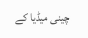چینی میڈیا کے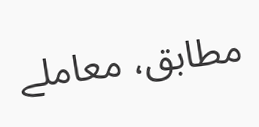مطابق، معاملے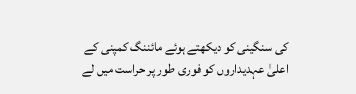کی سنگینی کو دیکھتے ہوئے مائننگ کمپنی کے اعلیٰ عہدیداروں کو فوری طور پر حراست میں لے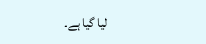لیا گیا ہے۔